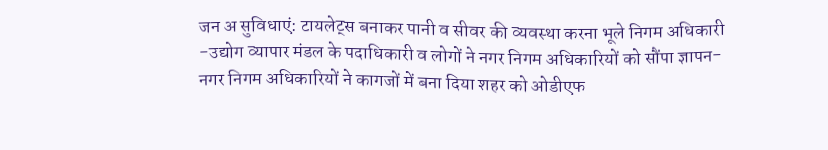जन अ सुविधाएं: टायलेट्स बनाकर पानी व सीवर की व्यवस्था करना भूले निगम अधिकारी
-उद्योग व्यापार मंडल के पदाधिकारी व लोगों ने नगर निगम अधिकारियों को सौंपा ज्ञापन-
नगर निगम अधिकारियों ने कागजों में बना दिया शहर को ओडीएफ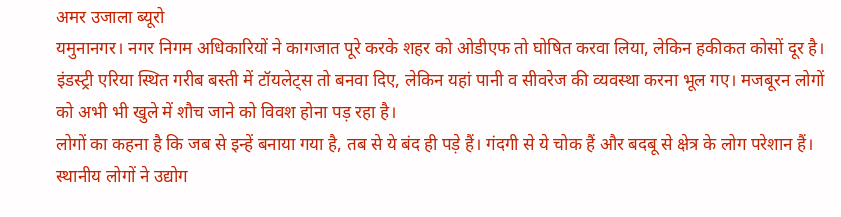अमर उजाला ब्यूरो
यमुनानगर। नगर निगम अधिकारियों ने कागजात पूरे करके शहर को ओडीएफ तो घोषित करवा लिया, लेकिन हकीकत कोसों दूर है। इंडस्ट्री एरिया स्थित गरीब बस्ती में टॉयलेट्स तो बनवा दिए, लेकिन यहां पानी व सीवरेज की व्यवस्था करना भूल गए। मजबूरन लोगों को अभी भी खुले में शौच जाने को विवश होना पड़ रहा है।
लोगों का कहना है कि जब से इन्हें बनाया गया है, तब से ये बंद ही पड़े हैं। गंदगी से ये चोक हैं और बदबू से क्षेत्र के लोग परेशान हैं। स्थानीय लोगों ने उद्योग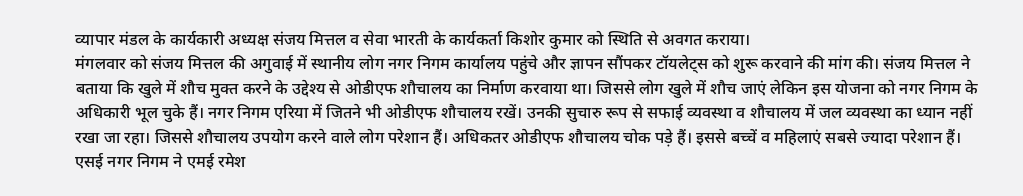व्यापार मंडल के कार्यकारी अध्यक्ष संजय मित्तल व सेवा भारती के कार्यकर्ता किशोर कुमार को स्थिति से अवगत कराया।
मंगलवार को संजय मित्तल की अगुवाई में स्थानीय लोग नगर निगम कार्यालय पहुंचे और ज्ञापन सौंपकर टॉयलेट्स को शुरू करवाने की मांग की। संजय मित्तल ने बताया कि खुले में शौच मुक्त करने के उद्देश्य से ओडीएफ शौचालय का निर्माण करवाया था। जिससे लोग खुले में शौच जाएं लेकिन इस योजना को नगर निगम के अधिकारी भूल चुके हैं। नगर निगम एरिया में जितने भी ओडीएफ शौचालय रखें। उनकी सुचारु रूप से सफाई व्यवस्था व शौचालय में जल व्यवस्था का ध्यान नहीं रखा जा रहा। जिससे शौचालय उपयोग करने वाले लोग परेशान हैं। अधिकतर ओडीएफ शौचालय चोक पड़े हैं। इससे बच्चें व महिलाएं सबसे ज्यादा परेशान हैं। एसई नगर निगम ने एमई रमेश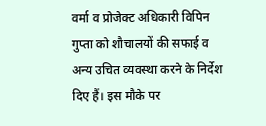वर्मा व प्रोजेक्ट अधिकारी विपिन गुप्ता को शौचालयों की सफाई व अन्य उचित व्यवस्था करने के निर्देश दिए हैं। इस मौके पर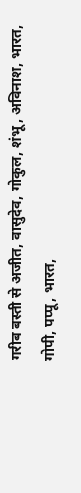गरीब बस्ती से अजीत, वासुदेव, गोकुल, शंभू, अविनाश, भारत, गोपी, पप्पू, भारत,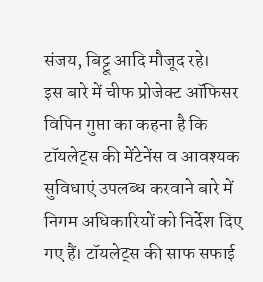संजय, बिट्टू आदि मौजूद रहे।
इस बारे में चीफ प्रोजेक्ट ऑफिसर विपिन गुप्ता का कहना है कि टॉयलेट्स की मेंटेनेंस व आवश्यक सुविधाएं उपलब्ध करवाने बारे में निगम अधिकारियों को निर्देश दिए गए हैं। टॉयलेट्स की साफ सफाई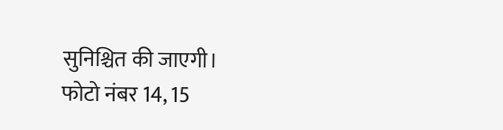सुनिश्चित की जाएगी।
फोटो नंबर 14, 15